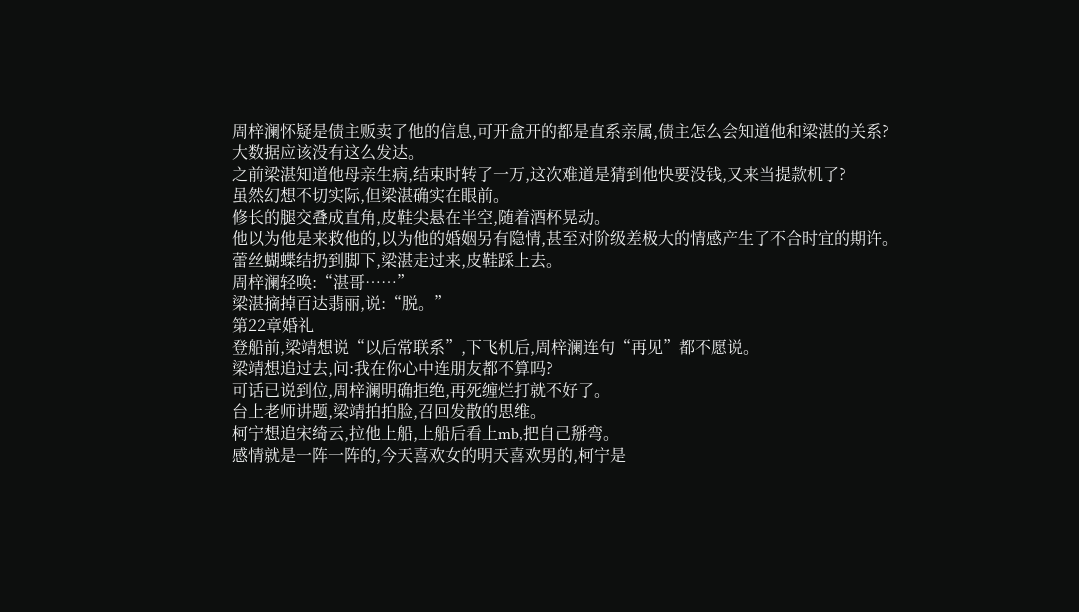周梓澜怀疑是债主贩卖了他的信息,可开盒开的都是直系亲属,债主怎么会知道他和梁湛的关系?
大数据应该没有这么发达。
之前梁湛知道他母亲生病,结束时转了一万,这次难道是猜到他快要没钱,又来当提款机了?
虽然幻想不切实际,但梁湛确实在眼前。
修长的腿交叠成直角,皮鞋尖悬在半空,随着酒杯晃动。
他以为他是来救他的,以为他的婚姻另有隐情,甚至对阶级差极大的情感产生了不合时宜的期许。
蕾丝蝴蝶结扔到脚下,梁湛走过来,皮鞋踩上去。
周梓澜轻唤:“湛哥……”
梁湛摘掉百达翡丽,说:“脱。”
第22章婚礼
登船前,梁靖想说“以后常联系”,下飞机后,周梓澜连句“再见”都不愿说。
梁靖想追过去,问:我在你心中连朋友都不算吗?
可话已说到位,周梓澜明确拒绝,再死缠烂打就不好了。
台上老师讲题,梁靖拍拍脸,召回发散的思维。
柯宁想追宋绮云,拉他上船,上船后看上mb,把自己掰弯。
感情就是一阵一阵的,今天喜欢女的明天喜欢男的,柯宁是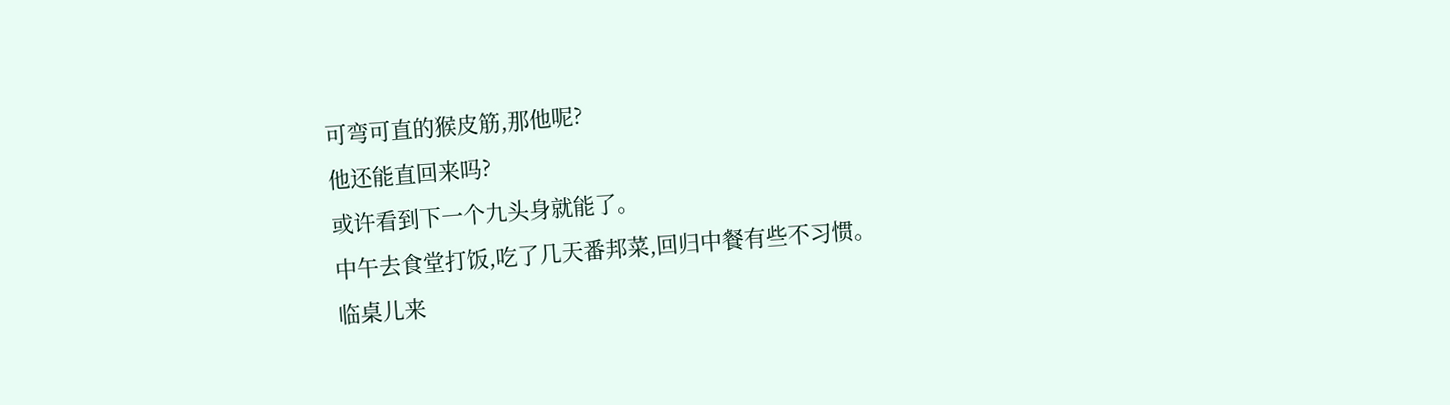可弯可直的猴皮筋,那他呢?
他还能直回来吗?
或许看到下一个九头身就能了。
中午去食堂打饭,吃了几天番邦菜,回归中餐有些不习惯。
临桌儿来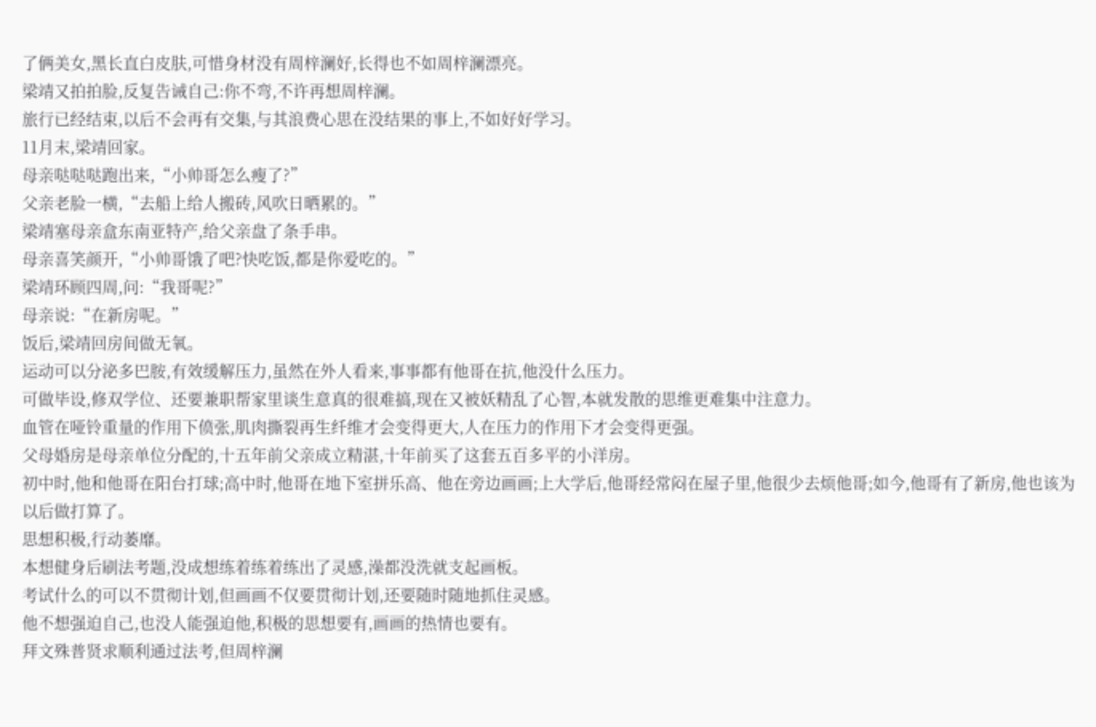了俩美女,黑长直白皮肤,可惜身材没有周梓澜好,长得也不如周梓澜漂亮。
梁靖又拍拍脸,反复告诫自己:你不弯,不许再想周梓澜。
旅行已经结束,以后不会再有交集,与其浪费心思在没结果的事上,不如好好学习。
11月末,梁靖回家。
母亲哒哒哒跑出来,“小帅哥怎么瘦了?”
父亲老脸一横,“去船上给人搬砖,风吹日晒累的。”
梁靖塞母亲盒东南亚特产,给父亲盘了条手串。
母亲喜笑颜开,“小帅哥饿了吧?快吃饭,都是你爱吃的。”
梁靖环顾四周,问:“我哥呢?”
母亲说:“在新房呢。”
饭后,梁靖回房间做无氧。
运动可以分泌多巴胺,有效缓解压力,虽然在外人看来,事事都有他哥在抗,他没什么压力。
可做毕设,修双学位、还要兼职帮家里谈生意真的很难搞,现在又被妖精乱了心智,本就发散的思维更难集中注意力。
血管在哑铃重量的作用下偾张,肌肉撕裂再生纤维才会变得更大,人在压力的作用下才会变得更强。
父母婚房是母亲单位分配的,十五年前父亲成立精湛,十年前买了这套五百多平的小洋房。
初中时,他和他哥在阳台打球;高中时,他哥在地下室拼乐高、他在旁边画画;上大学后,他哥经常闷在屋子里,他很少去烦他哥;如今,他哥有了新房,他也该为以后做打算了。
思想积极,行动萎靡。
本想健身后刷法考题,没成想练着练着练出了灵感,澡都没洗就支起画板。
考试什么的可以不贯彻计划,但画画不仅要贯彻计划,还要随时随地抓住灵感。
他不想强迫自己,也没人能强迫他,积极的思想要有,画画的热情也要有。
拜文殊普贤求顺利通过法考,但周梓澜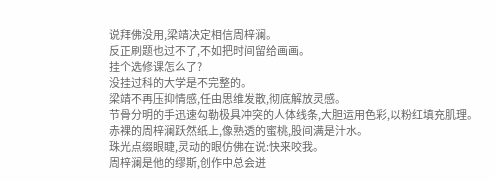说拜佛没用,梁靖决定相信周梓澜。
反正刷题也过不了,不如把时间留给画画。
挂个选修课怎么了?
没挂过科的大学是不完整的。
梁靖不再压抑情感,任由思维发散,彻底解放灵感。
节骨分明的手迅速勾勒极具冲突的人体线条,大胆运用色彩,以粉红填充肌理。
赤裸的周梓澜跃然纸上,像熟透的蜜桃,股间满是汁水。
珠光点缀眼睫,灵动的眼仿佛在说:快来咬我。
周梓澜是他的缪斯,创作中总会迸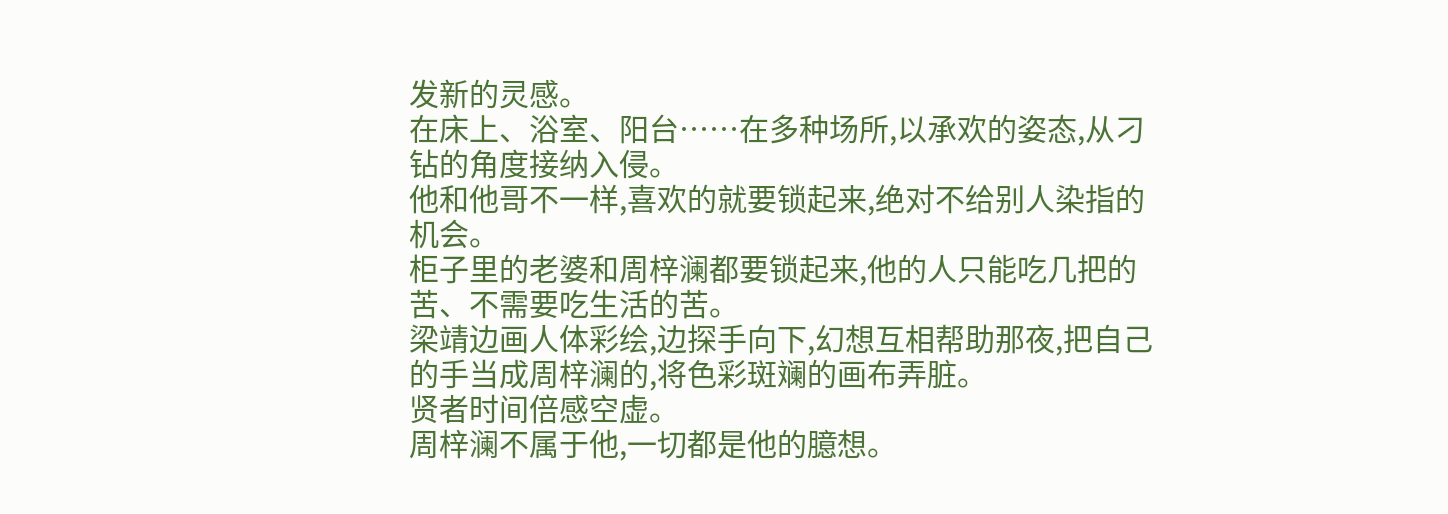发新的灵感。
在床上、浴室、阳台……在多种场所,以承欢的姿态,从刁钻的角度接纳入侵。
他和他哥不一样,喜欢的就要锁起来,绝对不给别人染指的机会。
柜子里的老婆和周梓澜都要锁起来,他的人只能吃几把的苦、不需要吃生活的苦。
梁靖边画人体彩绘,边探手向下,幻想互相帮助那夜,把自己的手当成周梓澜的,将色彩斑斓的画布弄脏。
贤者时间倍感空虚。
周梓澜不属于他,一切都是他的臆想。